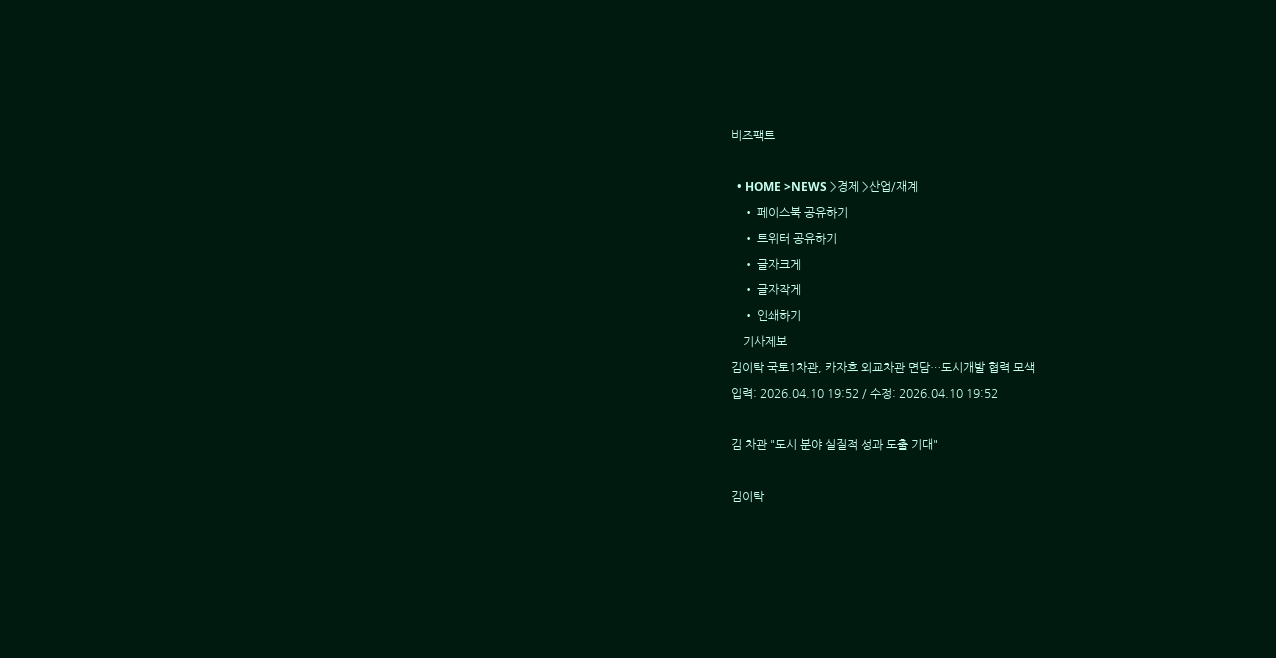비즈팩트

  • HOME >NEWS >경제 >산업/재계
    • 페이스북 공유하기
    • 트위터 공유하기
    • 글자크게
    • 글자작게
    • 인쇄하기
    기사제보
김이탁 국토1차관, 카자흐 외교차관 면담…도시개발 협력 모색
입력: 2026.04.10 19:52 / 수정: 2026.04.10 19:52

김 차관 "도시 분야 실질적 성과 도출 기대"

김이탁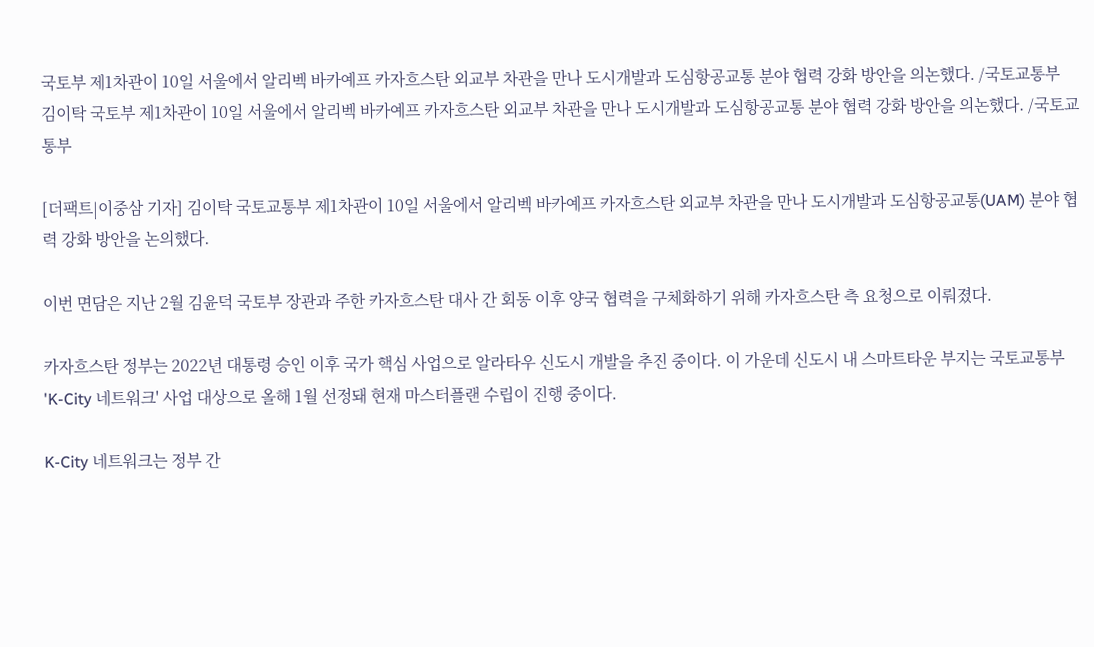국토부 제1차관이 10일 서울에서 알리벡 바카예프 카자흐스탄 외교부 차관을 만나 도시개발과 도심항공교통 분야 협력 강화 방안을 의논했다. /국토교통부
김이탁 국토부 제1차관이 10일 서울에서 알리벡 바카예프 카자흐스탄 외교부 차관을 만나 도시개발과 도심항공교통 분야 협력 강화 방안을 의논했다. /국토교통부

[더팩트|이중삼 기자] 김이탁 국토교통부 제1차관이 10일 서울에서 알리벡 바카예프 카자흐스탄 외교부 차관을 만나 도시개발과 도심항공교통(UAM) 분야 협력 강화 방안을 논의했다.

이번 면담은 지난 2월 김윤덕 국토부 장관과 주한 카자흐스탄 대사 간 회동 이후 양국 협력을 구체화하기 위해 카자흐스탄 측 요청으로 이뤄졌다.

카자흐스탄 정부는 2022년 대통령 승인 이후 국가 핵심 사업으로 알라타우 신도시 개발을 추진 중이다. 이 가운데 신도시 내 스마트타운 부지는 국토교통부 'K-City 네트워크' 사업 대상으로 올해 1월 선정돼 현재 마스터플랜 수립이 진행 중이다.

K-City 네트워크는 정부 간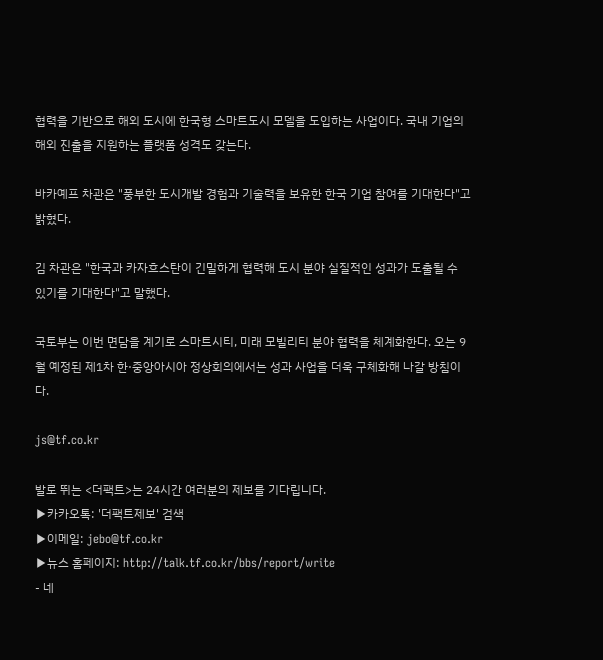협력을 기반으로 해외 도시에 한국형 스마트도시 모델을 도입하는 사업이다. 국내 기업의 해외 진출을 지원하는 플랫폼 성격도 갖는다.

바카예프 차관은 "풍부한 도시개발 경험과 기술력을 보유한 한국 기업 참여를 기대한다"고 밝혔다.

김 차관은 "한국과 카자흐스탄이 긴밀하게 협력해 도시 분야 실질적인 성과가 도출될 수 있기를 기대한다"고 말했다.

국토부는 이번 면담을 계기로 스마트시티, 미래 모빌리티 분야 협력을 체계화한다. 오는 9월 예정된 제1차 한·중앙아시아 정상회의에서는 성과 사업을 더욱 구체화해 나갈 방침이다.

js@tf.co.kr

발로 뛰는 <더팩트>는 24시간 여러분의 제보를 기다립니다.
▶카카오톡: '더팩트제보' 검색
▶이메일: jebo@tf.co.kr
▶뉴스 홈페이지: http://talk.tf.co.kr/bbs/report/write
- 네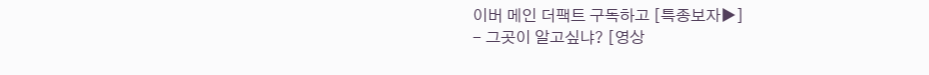이버 메인 더팩트 구독하고 [특종보자▶]
- 그곳이 알고싶냐? [영상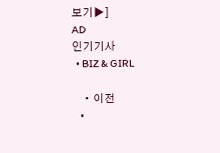보기▶]
AD
인기기사
  • BIZ & GIRL

    • 이전
    •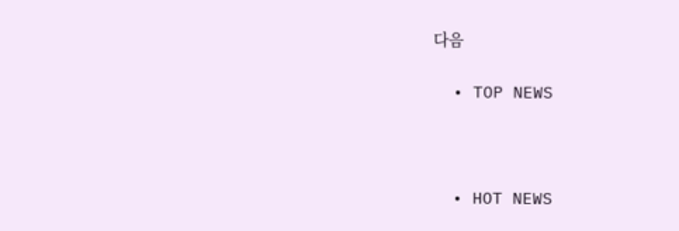다음

  • TOP NEWS



  • HOT NEWS